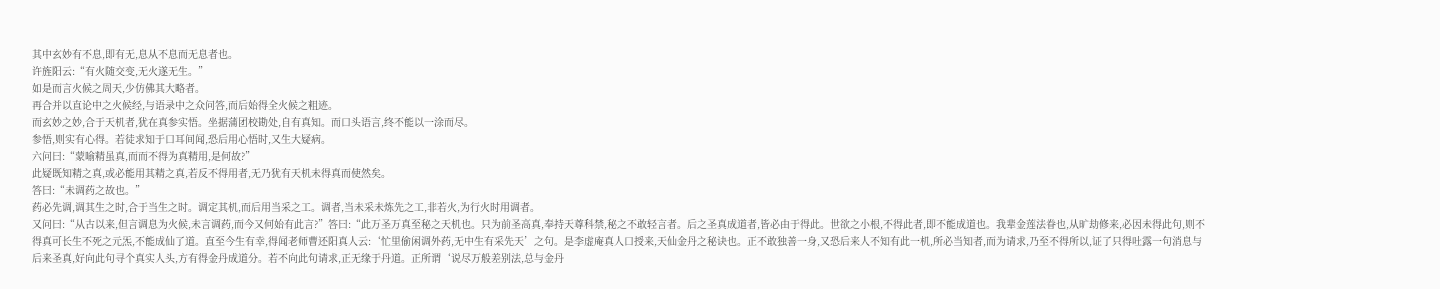其中玄妙有不息,即有无,息从不息而无息者也。
许旌阳云:“有火随交变,无火遂无生。”
如是而言火候之周天,少仿佛其大略者。
再合并以直论中之火候经,与语录中之众问答,而后始得全火候之粗迹。
而玄妙之妙,合于天机者,犹在真参实悟。坐据蒲团校勘处,自有真知。而口头语言,终不能以一涂而尽。
参悟,则实有心得。若徒求知于口耳间闻,恐后用心悟时,又生大疑病。
六问曰:“蒙喻精虽真,而而不得为真精用,是何故?”
此疑既知精之真,或必能用其精之真,若反不得用者,无乃犹有天机未得真而使然矣。
答曰:“未调药之故也。”
药必先调,调其生之时,合于当生之时。调定其机,而后用当采之工。调者,当未采未炼先之工,非若火,为行火时用调者。
又问曰:“从古以来,但言调息为火候,未言调药,而今又何始有此言?”答曰:“此万圣万真至秘之天机也。只为前圣高真,奉持天尊科禁,秘之不敢轻言者。后之圣真成道者,皆必由于得此。世欲之小根,不得此者,即不能成道也。我辈金莲法眷也,从旷劫修来,必因未得此句,则不得真可长生不死之元炁,不能成仙了道。直至今生有幸,得闻老师曹还阳真人云:‘忙里偷闲调外药,无中生有采先天’之句。是李虚庵真人口授来,天仙金丹之秘诀也。正不敢独善一身,又恐后来人不知有此一机,所必当知者,而为请求,乃至不得所以,证了只得吐露一句消息与后来圣真,好向此句寻个真实人头,方有得金丹成道分。若不向此句请求,正无缘于丹道。正所谓‘说尽万般差别法,总与金丹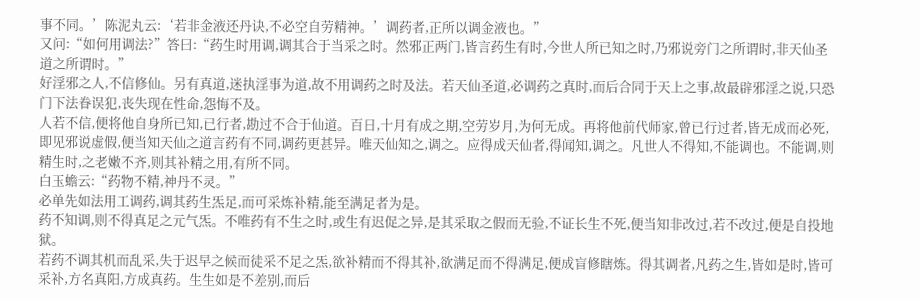事不同。’陈泥丸云:‘若非金液还丹诀,不必空自劳精神。’调药者,正所以调金液也。”
又问:“如何用调法?”答曰:“药生时用调,调其合于当采之时。然邪正两门,皆言药生有时,今世人所已知之时,乃邪说旁门之所谓时,非天仙圣道之所谓时。”
好淫邪之人,不信修仙。另有真道,迷执淫事为道,故不用调药之时及法。若天仙圣道,必调药之真时,而后合同于天上之事,故最辟邪淫之说,只恐门下法眷误犯,丧失现在性命,怨悔不及。
人若不信,便将他自身所已知,已行者,勘过不合于仙道。百日,十月有成之期,空劳岁月,为何无成。再将他前代师家,曾已行过者,皆无成而必死,即见邪说虚假,便当知天仙之道言药有不同,调药更甚异。唯天仙知之,调之。应得成天仙者,得闻知,调之。凡世人不得知,不能调也。不能调,则精生时,之老嫩不齐,则其补精之用,有所不同。
白玉蟾云:“药物不精,神丹不灵。”
必单先如法用工调药,调其药生炁足,而可采炼补精,能至满足者为是。
药不知调,则不得真足之元气炁。不唯药有不生之时,或生有迟促之异,是其采取之假而无验,不证长生不死,便当知非改过,若不改过,便是自投地狱。
若药不调其机而乱采,失于迟早之候而徒采不足之炁,欲补精而不得其补,欲满足而不得满足,便成盲修瞎炼。得其调者,凡药之生,皆如是时,皆可采补,方名真阳,方成真药。生生如是不差别,而后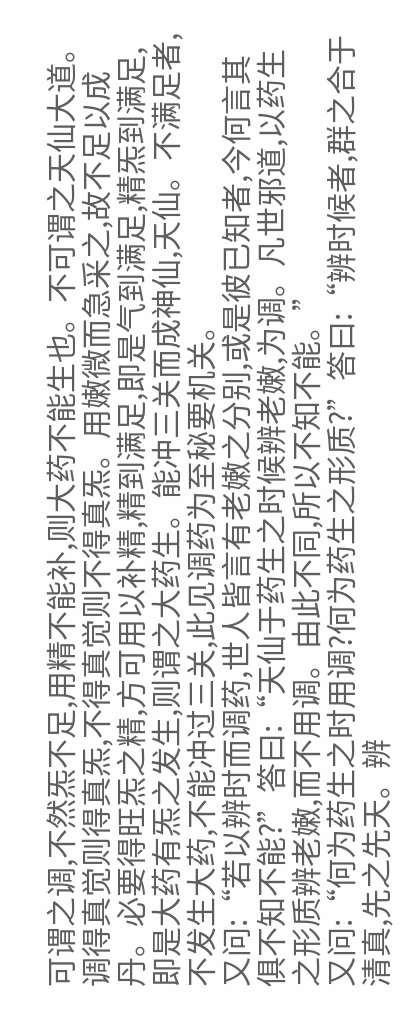可谓之调,不然炁不足,用精不能补,则大药不能生也。不可谓之天仙大道。
调得真觉则得真炁,不得真觉则不得真炁。用嫩微而急采之,故不足以成丹。必要得旺炁之精,方可用以补精,精到满足,即是气到满足,精炁到满足,即是大药有炁之发生,则谓之大药生。能冲三关而成神仙,天仙。不满足者,不发生大药,不能冲过三关,此见调药为至秘要机关。
又问:“若以辨时而调药,世人皆言有老嫩之分别,或是彼已知者,今何言其俱不知不能?”答曰:“天仙于药生之时候辨老嫩,为调。凡世邪道,以药生之形质辨老嫩,而不用调。由此不同,所以不知不能。”
又问:“何为药生之时用调?何为药生之形质?”答曰:“辨时候者,群之合于清真,先之先天。辨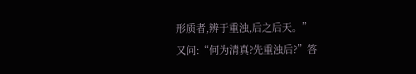形质者,辨于重浊,后之后天。”
又问:“何为清真?先重浊后?”答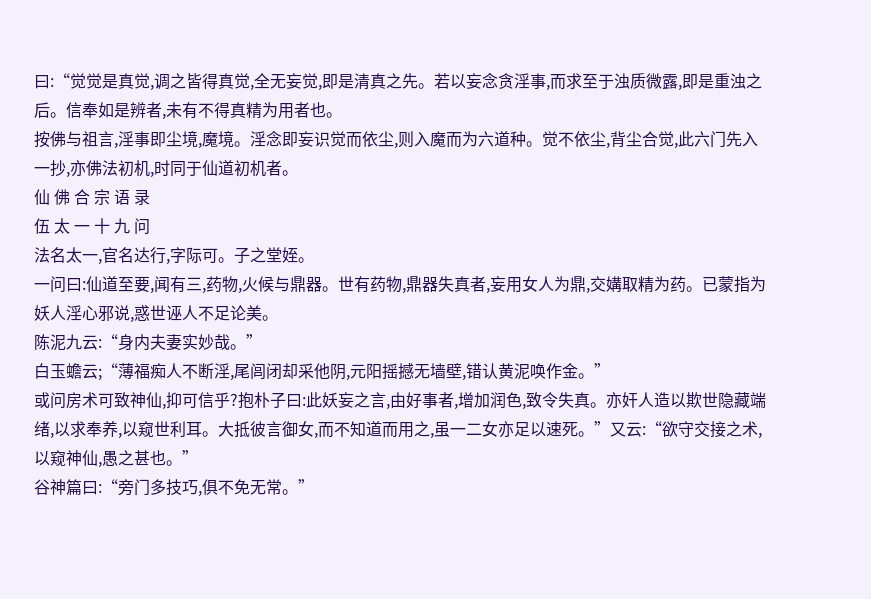曰:“觉觉是真觉,调之皆得真觉,全无妄觉,即是清真之先。若以妄念贪淫事,而求至于浊质微露,即是重浊之后。信奉如是辨者,未有不得真精为用者也。
按佛与祖言,淫事即尘境,魔境。淫念即妄识觉而依尘,则入魔而为六道种。觉不依尘,背尘合觉,此六门先入一抄,亦佛法初机,时同于仙道初机者。
仙 佛 合 宗 语 录
伍 太 一 十 九 问
法名太一,官名达行,字际可。子之堂姪。
一问曰:仙道至要,闻有三,药物,火候与鼎器。世有药物,鼎器失真者,妄用女人为鼎,交媾取精为药。已蒙指为妖人淫心邪说,惑世诬人不足论美。
陈泥九云:“身内夫妻实妙哉。”
白玉蟾云;“薄福痴人不断淫,尾闾闭却采他阴,元阳摇撼无墙壁,错认黄泥唤作金。”
或问房术可致神仙,抑可信乎?抱朴子曰:此妖妄之言,由好事者,增加润色,致令失真。亦奸人造以欺世隐藏端绪,以求奉养,以窥世利耳。大抵彼言御女,而不知道而用之,虽一二女亦足以速死。”又云:“欲守交接之术,以窥神仙,愚之甚也。”
谷神篇曰:“旁门多技巧,俱不免无常。”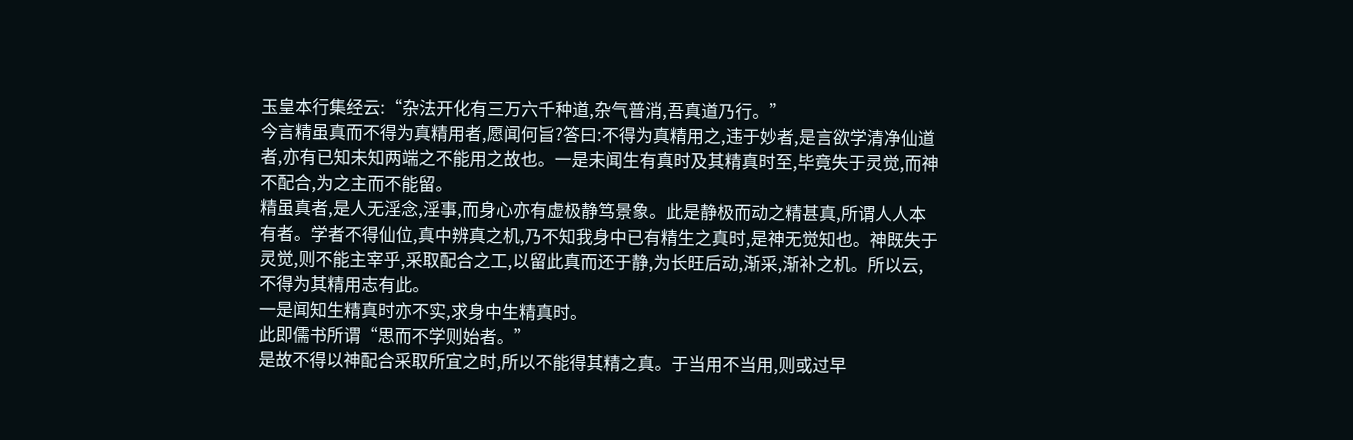玉皇本行集经云:“杂法开化有三万六千种道,杂气普消,吾真道乃行。”
今言精虽真而不得为真精用者,愿闻何旨?答曰:不得为真精用之,违于妙者,是言欲学清净仙道者,亦有已知未知两端之不能用之故也。一是未闻生有真时及其精真时至,毕竟失于灵觉,而神不配合,为之主而不能留。
精虽真者,是人无淫念,淫事,而身心亦有虚极静笃景象。此是静极而动之精甚真,所谓人人本有者。学者不得仙位,真中辨真之机,乃不知我身中已有精生之真时,是神无觉知也。神既失于灵觉,则不能主宰乎,采取配合之工,以留此真而还于静,为长旺后动,渐采,渐补之机。所以云,不得为其精用志有此。
一是闻知生精真时亦不实,求身中生精真时。
此即儒书所谓“思而不学则始者。”
是故不得以神配合采取所宜之时,所以不能得其精之真。于当用不当用,则或过早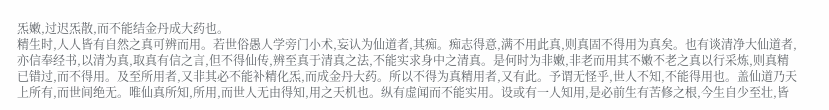炁嫩,过迟炁散,而不能结金丹成大药也。
精生时,人人皆有自然之真可辨而用。若世俗愚人学旁门小术,妄认为仙道者,其痴。痴志得意,满不用此真,则真固不得用为真矣。也有谈清净大仙道者,亦信奉经书,以清为真,取真有信之言,但不得仙传,辨至真于清真之法,不能实求身中之清真。是何时为非嫩,非老而用其不嫩不老之真以行采炼,则真精已错过,而不得用。及至所用者,又非其必不能补精化炁,而成金丹大药。所以不得为真精用者,又有此。予谓无怪乎,世人不知,不能得用也。盖仙道乃天上所有,而世间绝无。唯仙真所知,所用,而世人无由得知,用之天机也。纵有虚闻而不能实用。设或有一人知用,是必前生有苦修之根,今生自少至壮,皆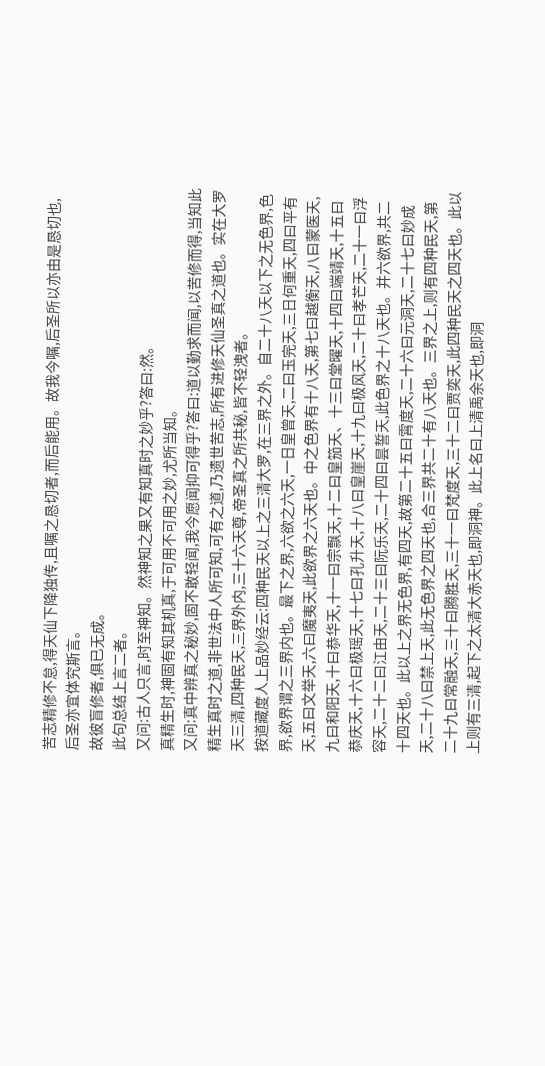苦志精修不怠,得天仙下降独传,且嘱之恳切者,而后能用。故我今嘱,后圣所以亦由是恳切也,后圣亦宜体究斯言。
故彼盲修者,俱已无成。
此句总结上言二者。
又问:古人只言,时至神知。然神知之果又有知真时之妙乎?答曰:然。
真精生时,神固有知其机真,于可用不可用之妙,尤所当知。
又问:真中辨真之秘妙,固不敢轻闻,我今愿闻抑可得乎?答曰:道以勤求而闻,以苦修而得,当知此精生真时之道,非世法中人所可知,可有之道,乃遗世苦志,所有进修天仙圣真之道也。实在大罗天三清,四种民天,三界外内,三十六天尊,帝圣真之所共秘,皆不轻洩者。
按道藏度人上品妙经云:四种民天以上之三清大罗,在三界之外。自二十八天以下之无色界,色界,欲界谓之三界内也。最下之界,六欲之六天,一日皇曾天,二曰玉完天,三日何重天,四曰平有天,五曰文举天,六曰魔夷天,此欲界之六天也。中之色界有十八天,第七曰越衡天,八曰蒙医天,九曰和阳天,十曰恭华天,十一曰宗飘天,十二曰皇笳天、十三曰堂曜天,十四曰端靖天,十五曰恭庆天,十六曰极瑶天,十七曰孔升天,十八曰皇崖天,十九曰极风天,二十曰孝芒天,二十一曰浮容天,二十二曰江由天,二十三曰阮乐天,二十四曰昙誓天,此色界之十八天也。并六欲界,共二十四天也。此以上之界无色界,有四天,故第二十五曰霄度天,二十六曰元洞天,二十七曰妙成天,二十八曰禁上天,此无色界之四天也,合三界共二十有八天也。三界之上,则有四种民天,第二十九曰常融天,三十曰腾胜天,三十一曰梵度天,三十二曰贾奕天,此四种民天之四天也。此以上则有三清,起下之太清大赤天也,即洞神。此上名曰上清禹余天也,即洞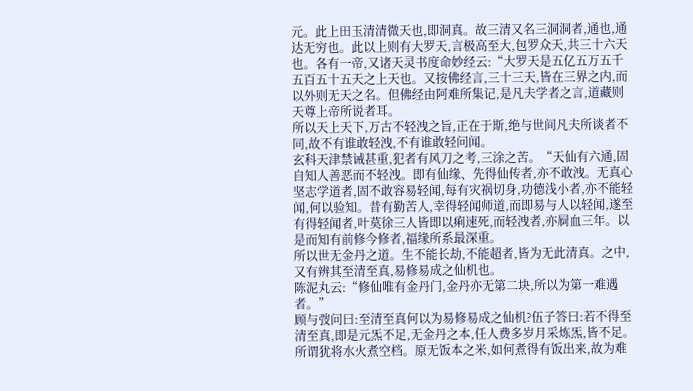元。此上田玉清清微天也,即洞真。故三清又名三洞洞者,通也,通达无穷也。此以上则有大罗天,言极高至大,包罗众天,共三十六天也。各有一帝,又诸天灵书度命妙经云:“大罗天是五亿五万五千五百五十五天之上天也。又按佛经言,三十三天,皆在三界之内,而以外则无天之名。但佛经由阿难所集记,是凡夫学者之言,道藏则天尊上帝所说者耳。
所以天上天下,万古不轻洩之旨,正在于斯,绝与世间凡夫所谈者不同,故不有谁敢轻洩,不有谁敢轻问闻。
玄科天津禁诫甚重,犯者有风刀之考,三涂之苦。“天仙有六通,固自知人善恶而不轻洩。即有仙缘、先得仙传者,亦不敢洩。无真心坚志学道者,固不敢容易轻闻,每有灾祸切身,功德浅小者,亦不能轻闻,何以验知。昔有勤苦人,幸得轻闻师道,而即易与人以轻闻,遂至有得轻闻者,叶莫徐三人皆即以痢速死,而轻洩者,亦屙血三年。以是而知有前修今修者,福缘所系最深重。
所以世无金丹之道。生不能长劫,不能超者,皆为无此清真。之中,又有辨其至清至真,易修易成之仙机也。
陈泥丸云:“修仙唯有金丹门,金丹亦无第二块,所以为第一难遇者。”
顾与弢问曰:至清至真何以为易修易成之仙机?伍子答曰:若不得至清至真,即是元炁不足,无金丹之本,任人费多岁月采炼炁,皆不足。所谓犹将水火煮空档。原无饭本之米,如何煮得有饭出来,故为难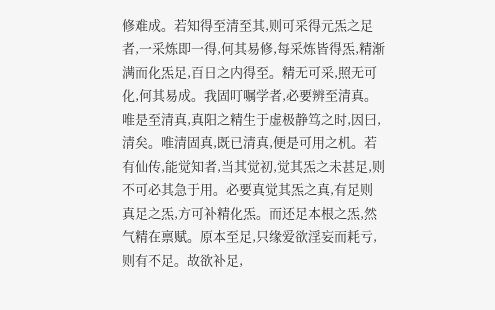修难成。若知得至清至其,则可采得元炁之足者,一采炼即一得,何其易修,每采炼皆得炁,精渐满而化炁足,百日之内得至。精无可采,照无可化,何其易成。我固叮嘱学者,必要辨至清真。
唯是至清真,真阳之精生于虚极静笃之时,因曰,清矣。唯清固真,既已清真,便是可用之机。若有仙传,能觉知者,当其觉初,觉其炁之未甚足,则不可必其急于用。必要真觉其炁之真,有足则真足之炁,方可补精化炁。而还足本根之炁,然气精在禀赋。原本至足,只缘爱欲淫妄而耗亏,则有不足。故欲补足,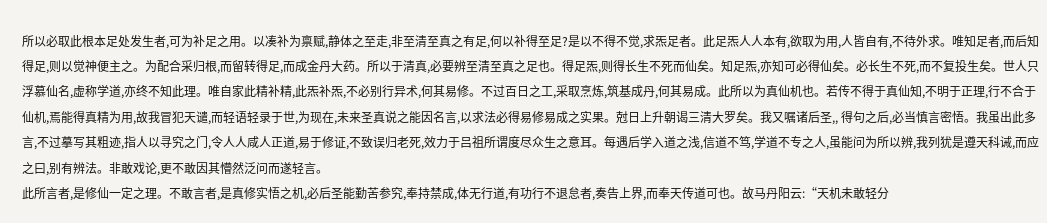所以必取此根本足处发生者,可为补足之用。以凑补为禀赋,静体之至走,非至清至真之有足,何以补得至足?是以不得不觉,求炁足者。此足炁人人本有,欲取为用,人皆自有,不待外求。唯知足者,而后知得足,则以觉神便主之。为配合采归根,而留转得足,而成金丹大药。所以于清真,必要辨至清至真之足也。得足炁,则得长生不死而仙矣。知足炁,亦知可必得仙矣。必长生不死,而不复投生矣。世人只浮慕仙名,虚称学道,亦终不知此理。唯自家此精补精,此炁补炁,不必别行异术,何其易修。不过百日之工,采取烹炼,筑基成丹,何其易成。此所以为真仙机也。若传不得于真仙知,不明于正理,行不合于仙机,焉能得真精为用,故我冒犯天谴,而轻语轻录于世,为现在,未来圣真说之能因名言,以求法必得易修易成之实果。尅日上升朝谒三清大罗矣。我又嘱诸后圣,, 得句之后,必当慎言密悟。我虽出此多言,不过摹写其粗迹,指人以寻究之门,令人人咸人正道,易于修证,不致误归老死,效力于吕祖所谓度尽众生之意耳。每遇后学入道之浅,信道不笃,学道不专之人,虽能问为所以辨,我列犹是遵天科诫,而应之曰,别有辨法。非敢戏论,更不敢因其懵然泛问而遂轻言。
此所言者,是修仙一定之理。不敢言者,是真修实悟之机,必后圣能勤苦参究,奉持禁成,体无行道,有功行不退怠者,奏告上界,而奉天传道可也。故马丹阳云:“天机未敢轻分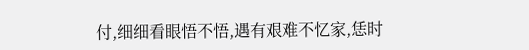付,细细看眼悟不悟,遇有艰难不忆家,恁时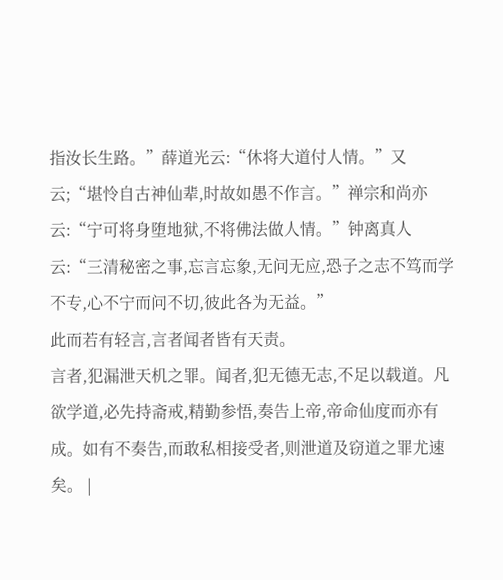指汝长生路。”薛道光云:“休将大道付人情。”又云;“堪怜自古神仙辈,时故如愚不作言。”禅宗和尚亦云:“宁可将身堕地狱,不将佛法做人情。”钟离真人云:“三清秘密之事,忘言忘象,无问无应,恐子之志不笃而学不专,心不宁而问不切,彼此各为无益。”
此而若有轻言,言者闻者皆有天责。
言者,犯漏泄天机之罪。闻者,犯无德无志,不足以载道。凡欲学道,必先持斋戒,精勤参悟,奏告上帝,帝命仙度而亦有成。如有不奏告,而敢私相接受者,则泄道及窃道之罪尤速矣。 |